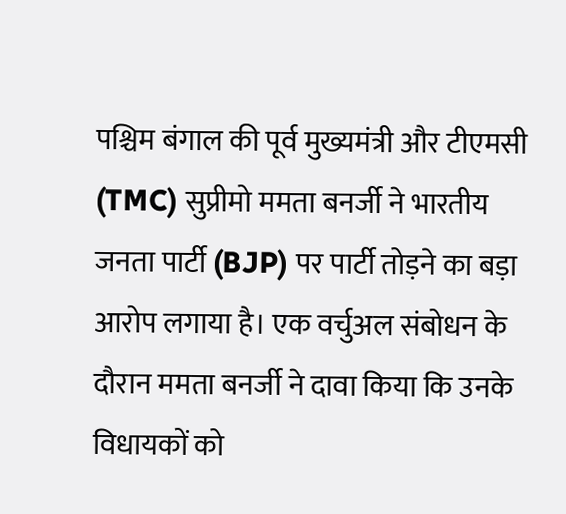पश्चिम बंगाल की पूर्व मुख्यमंत्री और टीएमसी (TMC) सुप्रीमो ममता बनर्जी ने भारतीय जनता पार्टी (BJP) पर पार्टी तोड़ने का बड़ा आरोप लगाया है। एक वर्चुअल संबोधन के दौरान ममता बनर्जी ने दावा किया कि उनके विधायकों को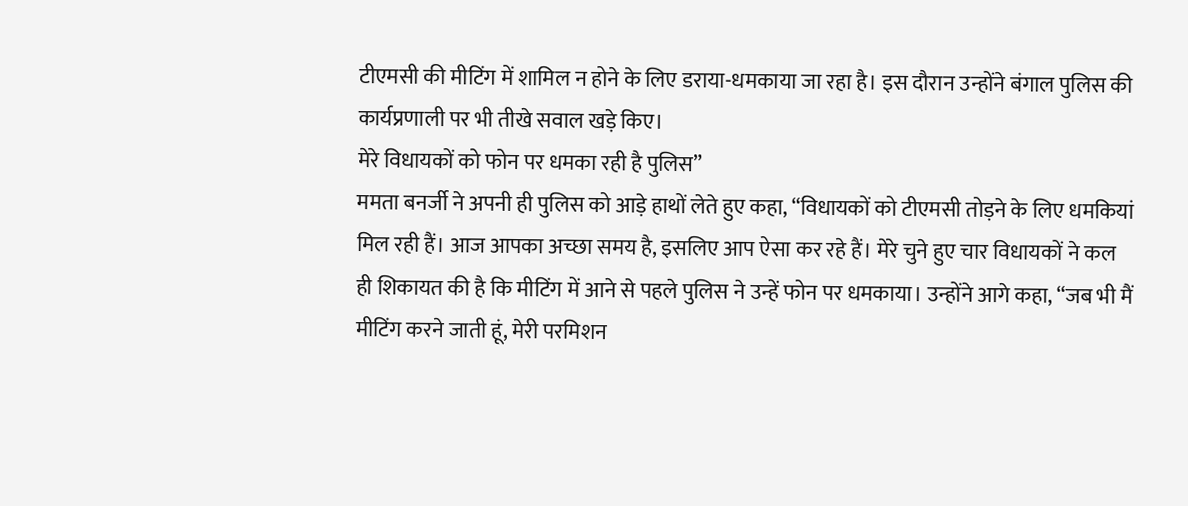टीएमसी की मीटिंग में शामिल न होने के लिए डराया-धमकाया जा रहा है। इस दौरान उन्होंने बंगाल पुलिस की कार्यप्रणाली पर भी तीखे सवाल खड़े किए।
मेरे विधायकों को फोन पर धमका रही है पुलिस”
ममता बनर्जी ने अपनी ही पुलिस को आड़े हाथों लेते हुए कहा, “विधायकों को टीएमसी तोड़ने के लिए धमकियां मिल रही हैं। आज आपका अच्छा समय है, इसलिए आप ऐसा कर रहे हैं। मेरे चुने हुए चार विधायकों ने कल ही शिकायत की है कि मीटिंग में आने से पहले पुलिस ने उन्हें फोन पर धमकाया। उन्होंने आगे कहा, “जब भी मैं मीटिंग करने जाती हूं, मेरी परमिशन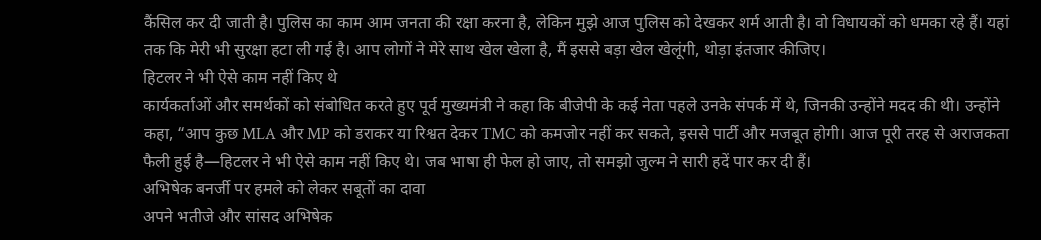कैंसिल कर दी जाती है। पुलिस का काम आम जनता की रक्षा करना है, लेकिन मुझे आज पुलिस को देखकर शर्म आती है। वो विधायकों को धमका रहे हैं। यहां तक कि मेरी भी सुरक्षा हटा ली गई है। आप लोगों ने मेरे साथ खेल खेला है, मैं इससे बड़ा खेल खेलूंगी, थोड़ा इंतजार कीजिए।
हिटलर ने भी ऐसे काम नहीं किए थे
कार्यकर्ताओं और समर्थकों को संबोधित करते हुए पूर्व मुख्यमंत्री ने कहा कि बीजेपी के कई नेता पहले उनके संपर्क में थे, जिनकी उन्होंने मदद की थी। उन्होंने कहा, “आप कुछ MLA और MP को डराकर या रिश्वत देकर TMC को कमजोर नहीं कर सकते, इससे पार्टी और मजबूत होगी। आज पूरी तरह से अराजकता फैली हुई है—हिटलर ने भी ऐसे काम नहीं किए थे। जब भाषा ही फेल हो जाए, तो समझो जुल्म ने सारी हदें पार कर दी हैं।
अभिषेक बनर्जी पर हमले को लेकर सबूतों का दावा
अपने भतीजे और सांसद अभिषेक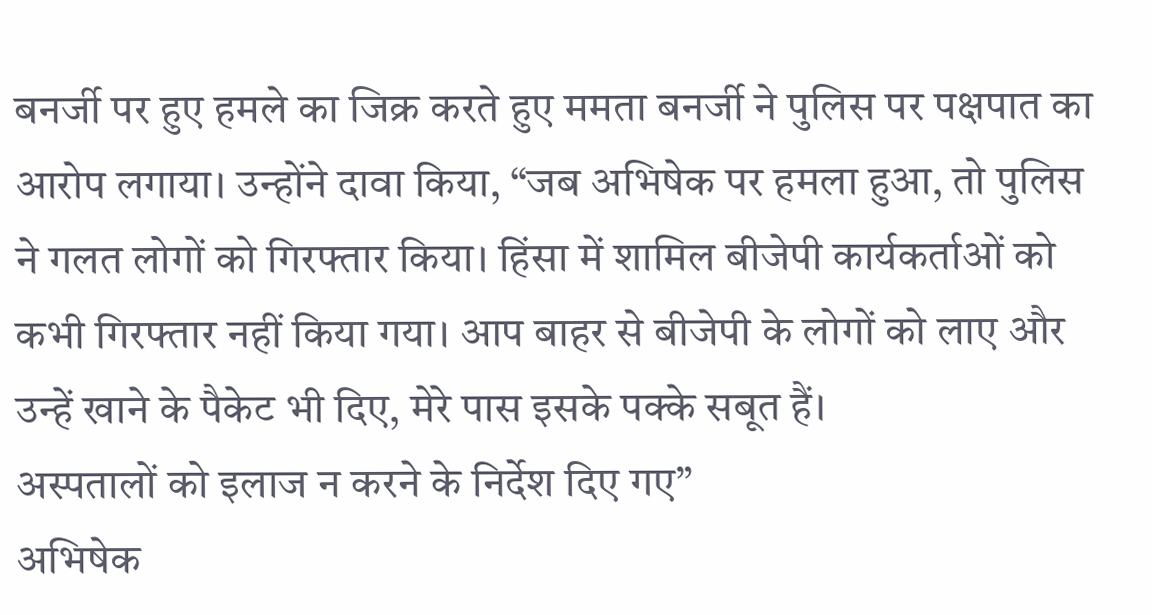बनर्जी पर हुए हमले का जिक्र करते हुए ममता बनर्जी ने पुलिस पर पक्षपात का आरोप लगाया। उन्होंने दावा किया, “जब अभिषेक पर हमला हुआ, तो पुलिस ने गलत लोगों को गिरफ्तार किया। हिंसा में शामिल बीजेपी कार्यकर्ताओं को कभी गिरफ्तार नहीं किया गया। आप बाहर से बीजेपी के लोगों को लाए और उन्हें खाने के पैकेट भी दिए, मेरे पास इसके पक्के सबूत हैं।
अस्पतालों को इलाज न करने के निर्देश दिए गए”
अभिषेक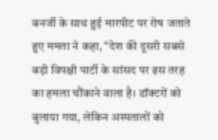बनर्जी के साथ हुई मारपीट पर रोष जताते हुए ममता ने कहा, “देश की दूसरी सबसे बड़ी विपक्षी पार्टी के सांसद पर इस तरह का हमला चौंकाने वाला है। डॉक्टरों को बुलाया गया, लेकिन अस्पतालों को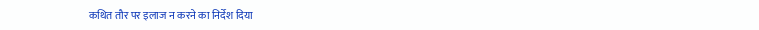कथित तौर पर इलाज न करने का निर्देश दिया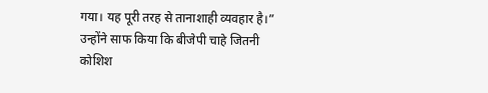गया। यह पूरी तरह से तानाशाही व्यवहार है।” उन्होंने साफ किया कि बीजेपी चाहे जितनी कोशिश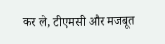कर ले, टीएमसी और मजबूत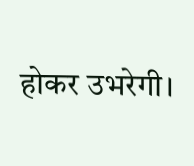होकर उभरेगी।